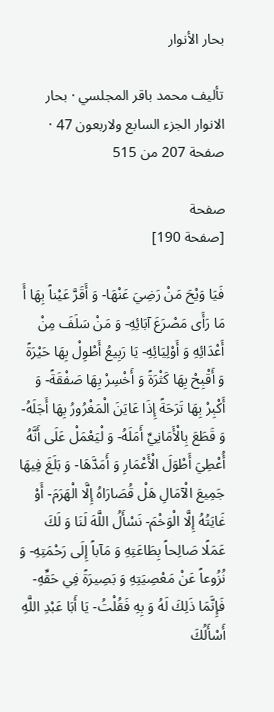بحار الأنوار

تأليف محمد باقر المجلسي · بحار الانوار الجزء السابع ولاربعون 47 · صفحة 207 من 515

صفحة
[صفحة 190]

فَيَا وَيْحَ مَنْ رَضِيَ عَنْهَا- وَ أَقَرَّ عَيْناً بِهَا أَ مَا رَأَى مَصْرَعَ آبَائِهِ- وَ مَنْ سَلَفَ مِنْ أَعْدَائِهِ وَ أَوْلِيَائِهِ- يَا رَبِيعُ أَطْوِلْ بِهَا حَيْرَةً وَ أَقْبِحْ بِهَا كَثْرَةً وَ أَخْسِرْ بِهَا صَفْقَةً- وَ أَكْبِرْ بِهَا تَرَحَةً إِذَا عَايَنَ الْمَغْرُورُ بِهَا أَجَلَهُ- وَ قَطَعَ بِالْأَمَانِيِّ أَمَلَهُ- وَ لْيَعْمَلْ عَلَى أَنَّهُ أُعْطِيَ أَطْوَلَ الْأَعْمَارِ وَ أَمَدَّهَا- وَ بَلَغَ فِيهَا جَمِيعَ الْآمَالِ هَلْ قُصَارَاهُ إِلَّا الْهَرَمَ- أَوْ غَايَتُهُ إِلَّا الْوَخْمَ- نَسْأَلُ اللَّهَ لَنَا وَ لَكَ عَمَلًا صَالِحاً بِطَاعَتِهِ وَ مَآباً إِلَى رَحْمَتِهِ- وَ نُزُوعاً عَنْ مَعْصِيَتِهِ وَ بَصِيرَةً فِي حَقِّهِ- فَإِنَّمَا ذَلِكَ لَهُ وَ بِهِ فَقُلْتُ- يَا أَبَا عَبْدِ اللَّهِ أَسْأَلُكَ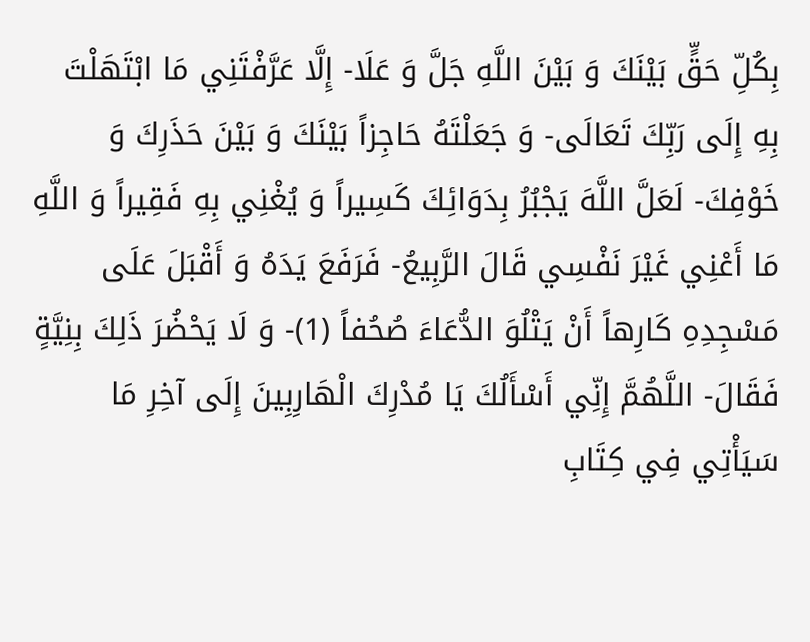بِكُلِّ حَقٍّ بَيْنَكَ وَ بَيْنَ اللَّهِ جَلَّ وَ عَلَا- إِلَّا عَرَّفْتَنِي مَا ابْتَهَلْتَ بِهِ إِلَى رَبِّكَ تَعَالَى- وَ جَعَلْتَهُ حَاجِزاً بَيْنَكَ وَ بَيْنَ حَذَرِكَ وَ خَوْفِكَ- لَعَلَّ اللَّهَ يَجْبُرُ بِدَوَائِكَ كَسِيراً وَ يُغْنِي بِهِ فَقِيراً وَ اللَّهِ مَا أَعْنِي غَيْرَ نَفْسِي قَالَ الرَّبِيعُ- فَرَفَعَ يَدَهُ وَ أَقْبَلَ عَلَى مَسْجِدِهِ كَارِهاً أَنْ يَتْلُوَ الدُّعَاءَ صُحُفاً (1)- وَ لَا يَحْضُرَ ذَلِكَ بِنِيَّةٍ فَقَالَ- اللَّهُمَّ إِنِّي أَسْأَلُكَ يَا مُدْرِكَ الْهَارِبِينَ إِلَى آخِرِ مَا سَيَأْتِي فِي كِتَابِ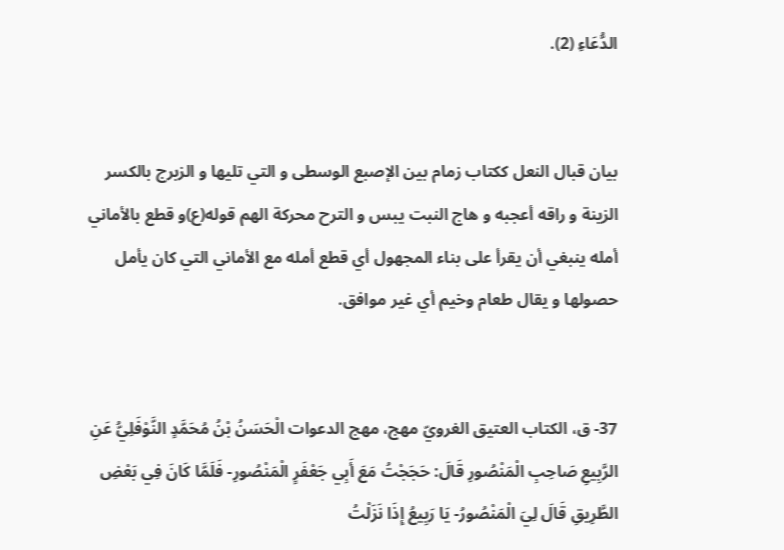الدُّعَاءِ (2).


بيان قبال النعل ككتاب زمام بين الإصبع الوسطى و التي تليها و الزبرج بالكسر الزينة و راقه أعجبه و هاج النبت يبس و الترح محركة الهم قوله(ع)و قطع بالأماني أمله ينبغي أن يقرأ على بناء المجهول أي قطع أمله مع الأماني التي كان يأمل حصولها و يقال طعام وخيم أي غير موافق.


37- ق، الكتاب العتيق الغرويّ مهج، مهج الدعوات الْحَسَنُ بْنُ مُحَمَّدٍ النَّوْفَلِيُّ عَنِ الرَّبِيعِ صَاحِبِ الْمَنْصُورِ قَالَ: حَجَجْتُ مَعَ أَبِي جَعْفَرٍ الْمَنْصُورِ- فَلَمَّا كَانَ فِي بَعْضِ الطَّرِيقِ قَالَ لِيَ الْمَنْصُورُ- يَا رَبِيعُ إِذَا نَزَلْتُ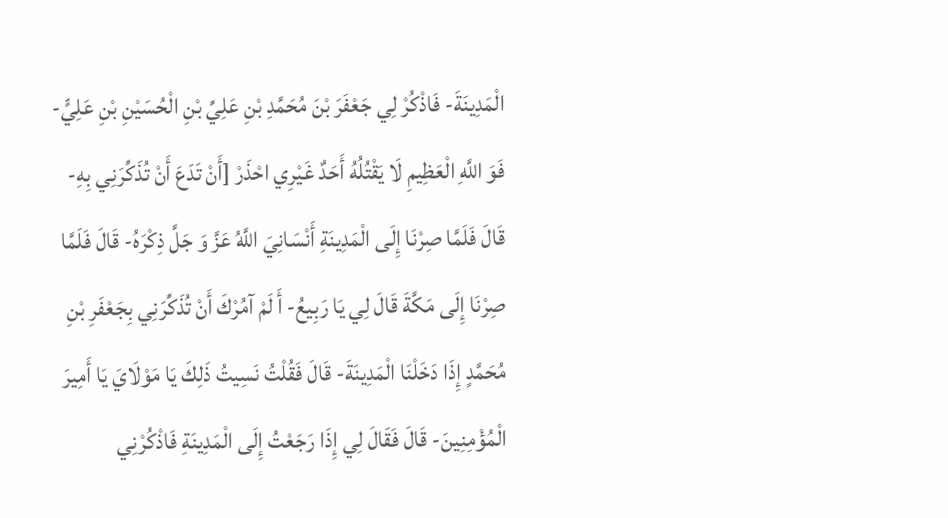الْمَدِينَةَ- فَاذْكُرْ لِي جَعْفَرَ بْنَ مُحَمَّدِ بْنِ عَلِيِّ بْنِ الْحُسَيْنِ بْنِ عَلِيٍّ- فَوَ اللَّهِ الْعَظِيمِ لَا يَقْتُلُهُ أَحَدٌ غَيْرِي احْذَرْ [أَنْ تَدَعَ أَنْ تُذَكِّرَنِي بِهِ- قَالَ فَلَمَّا صِرْنَا إِلَى الْمَدِينَةِ أَنْسَانِيَ اللَّهُ عَزَّ وَ جَلَّ ذِكْرَهُ- قَالَ فَلَمَّا صِرْنَا إِلَى مَكَّةَ قَالَ لِي يَا رَبِيعُ- أَ لَمْ آمُرْكَ أَنْ تُذَكِّرَنِي بِجَعْفَرِ بْنِ مُحَمَّدٍ إِذَا دَخَلْنَا الْمَدِينَةَ- قَالَ فَقُلْتُ نَسِيتُ ذَلِكَ يَا مَوْلَايَ يَا أَمِيرَ الْمُؤْمِنِينَ- قَالَ فَقَالَ لِي إِذَا رَجَعْتُ إِلَى الْمَدِينَةِ فَاذْكُرْنِي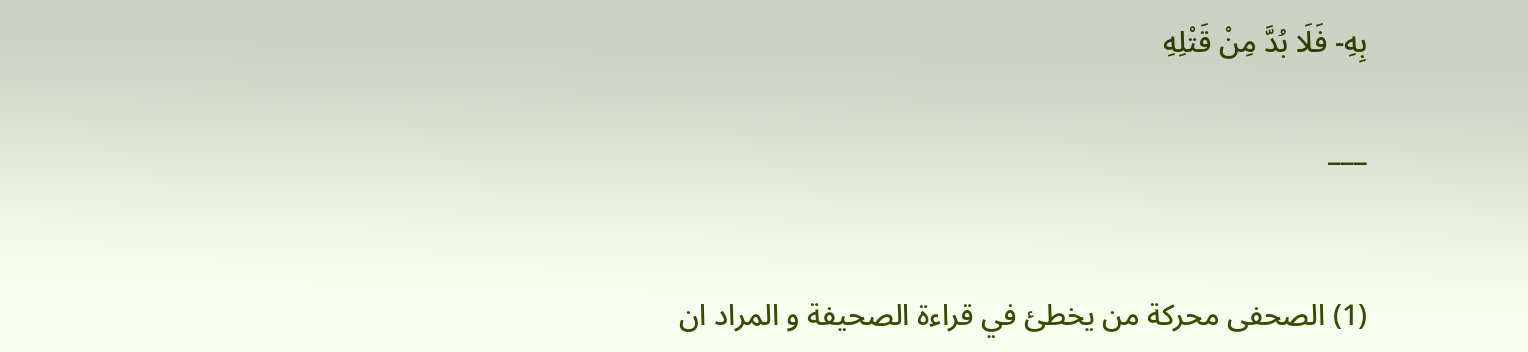بِهِ- فَلَا بُدَّ مِنْ قَتْلِهِ

___


(1) الصحفى محركة من يخطئ في قراءة الصحيفة و المراد ان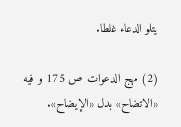يتلو الدعاء غلطا.

(2) مهج الدعوات ص 175 و فيه «الاتضاح» بدل «الإيضاح».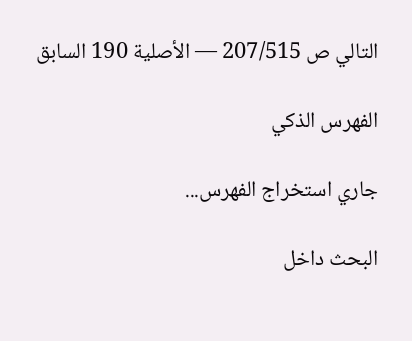التالي ص 207/515 — الأصلية 190 السابق

الفهرس الذكي

جاري استخراج الفهرس...

البحث داخل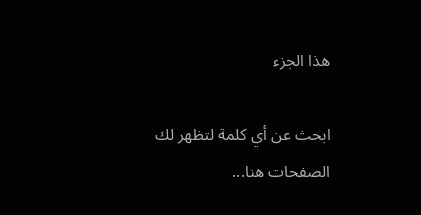هذا الجزء

ابحث عن أي كلمة لتظهر لك الصفحات هنا...